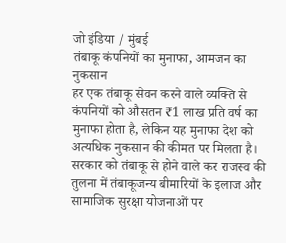जो इंडिया / मुंबई
तंबाकू कंपनियों का मुनाफा, आमजन का नुकसान
हर एक तंबाकू सेवन करने वाले व्यक्ति से कंपनियों को औसतन ₹1 लाख प्रति वर्ष का मुनाफा होता है, लेकिन यह मुनाफा देश को अत्यधिक नुकसान की कीमत पर मिलता है। सरकार को तंबाकू से होने वाले कर राजस्व की तुलना में तंबाकूजन्य बीमारियों के इलाज और सामाजिक सुरक्षा योजनाओं पर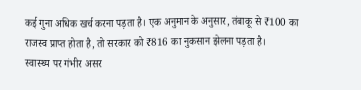कई गुना अधिक खर्च करना पड़ता है। एक अनुमान के अनुसार, तंबाकू से ₹100 का राजस्व प्राप्त होता है, तो सरकार को ₹816 का नुकसान झेलना पड़ता है।
स्वास्थ्य पर गंभीर असर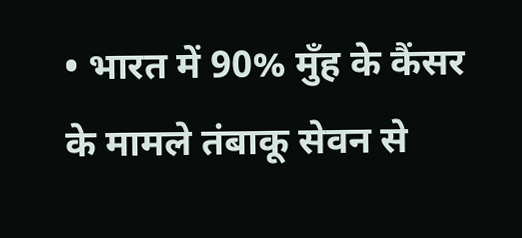• भारत में 90% मुँह के कैंसर के मामले तंबाकू सेवन से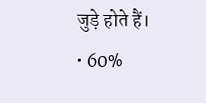जुड़े होते हैं।
• 60%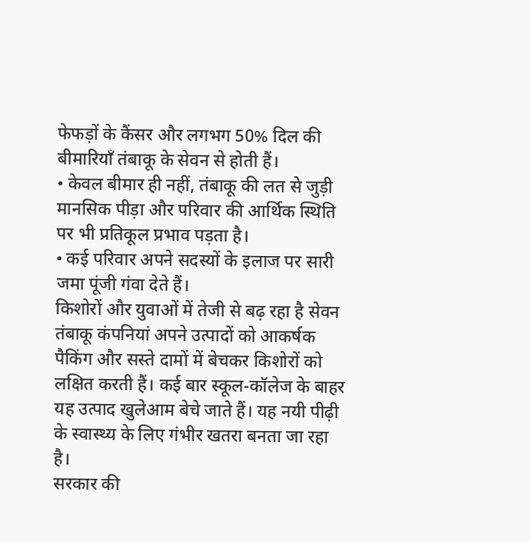फेफड़ों के कैंसर और लगभग 50% दिल की बीमारियाँ तंबाकू के सेवन से होती हैं।
• केवल बीमार ही नहीं, तंबाकू की लत से जुड़ी मानसिक पीड़ा और परिवार की आर्थिक स्थिति पर भी प्रतिकूल प्रभाव पड़ता है।
• कई परिवार अपने सदस्यों के इलाज पर सारी जमा पूंजी गंवा देते हैं।
किशोरों और युवाओं में तेजी से बढ़ रहा है सेवन
तंबाकू कंपनियां अपने उत्पादों को आकर्षक पैकिंग और सस्ते दामों में बेचकर किशोरों को लक्षित करती हैं। कई बार स्कूल-कॉलेज के बाहर यह उत्पाद खुलेआम बेचे जाते हैं। यह नयी पीढ़ी के स्वास्थ्य के लिए गंभीर खतरा बनता जा रहा है।
सरकार की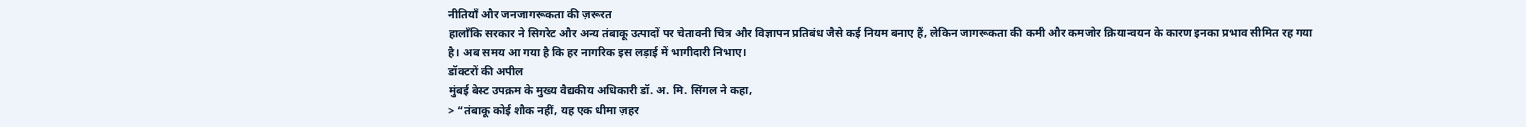नीतियाँ और जनजागरूकता की ज़रूरत
हालाँकि सरकार ने सिगरेट और अन्य तंबाकू उत्पादों पर चेतावनी चित्र और विज्ञापन प्रतिबंध जैसे कई नियम बनाए हैं, लेकिन जागरूकता की कमी और कमजोर क्रियान्वयन के कारण इनका प्रभाव सीमित रह गया है। अब समय आ गया है कि हर नागरिक इस लड़ाई में भागीदारी निभाए।
डॉक्टरों की अपील
मुंबई बेस्ट उपक्रम के मुख्य वैद्यकीय अधिकारी डॉ. अ. मि. सिंगल ने कहा,
> “तंबाकू कोई शौक नहीं, यह एक धीमा ज़हर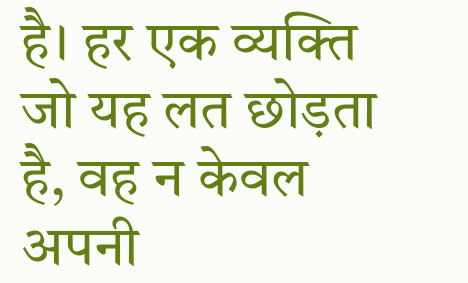है। हर एक व्यक्ति जो यह लत छोड़ता है, वह न केवल अपनी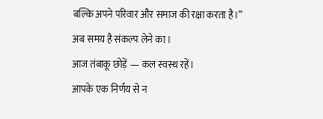बल्कि अपने परिवार और समाज की रक्षा करता है।”
अब समय है संकल्प लेने का।
आज तंबाकू छोड़ें — कल स्वस्थ रहें।
आपके एक निर्णय से न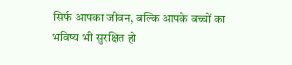सिर्फ आपका जीवन, बल्कि आपके बच्चों का भविष्य भी सुरक्षित हो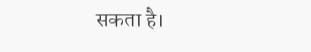सकता है।